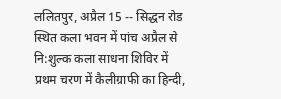ललितपुर, अप्रैल 15 -- सिद्धन रोड स्थित कला भवन में पांच अप्रैल से नि:शुल्क कला साधना शिविर में प्रथम चरण में कैलीग्राफी का हिन्दी,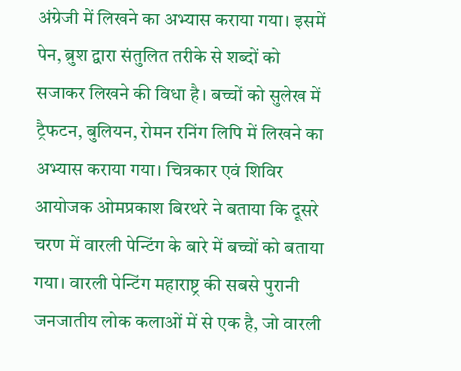अंग्रेजी में लिखने का अभ्यास कराया गया। इसमें पेन, ब्रुश द्वारा संतुलित तरीके से शब्दों को सजाकर लिखने की विधा है। बच्चों को सुलेख में ट्रैफटन, बुलियन, रोमन रनिंग लिपि में लिखने का अभ्यास कराया गया। चित्रकार एवं शिविर आयोजक ओमप्रकाश बिरथरे ने बताया कि दूसरे चरण में वारली पेन्टिंग के बारे में बच्चों को बताया गया। वारली पेन्टिंग महाराष्ट्र की सबसे पुरानी जनजातीय लोक कलाओं में से एक है, जो वारली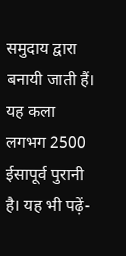समुदाय द्वारा बनायी जाती हैं। यह कला लगभग 2500 ईसापूर्व पुरानी है। यह भी पढ़ें-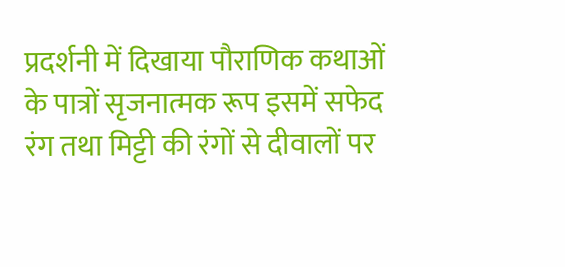प्रदर्शनी में दिखाया पौराणिक कथाओं के पात्रों सृजनात्मक रूप इसमें सफेद रंग तथा मिट्टी की रंगों से दीवालों पर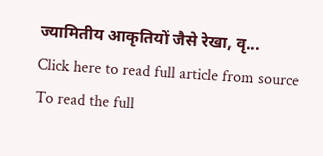ज्यामितीय आकृतियों जैसे रेखा, वृ...
Click here to read full article from source
To read the full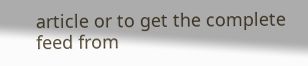article or to get the complete feed from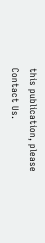this publication, please
Contact Us.